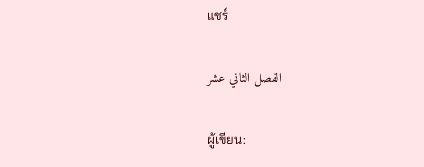แชร์

الفصل الثاني عشر

ผู้เขียน: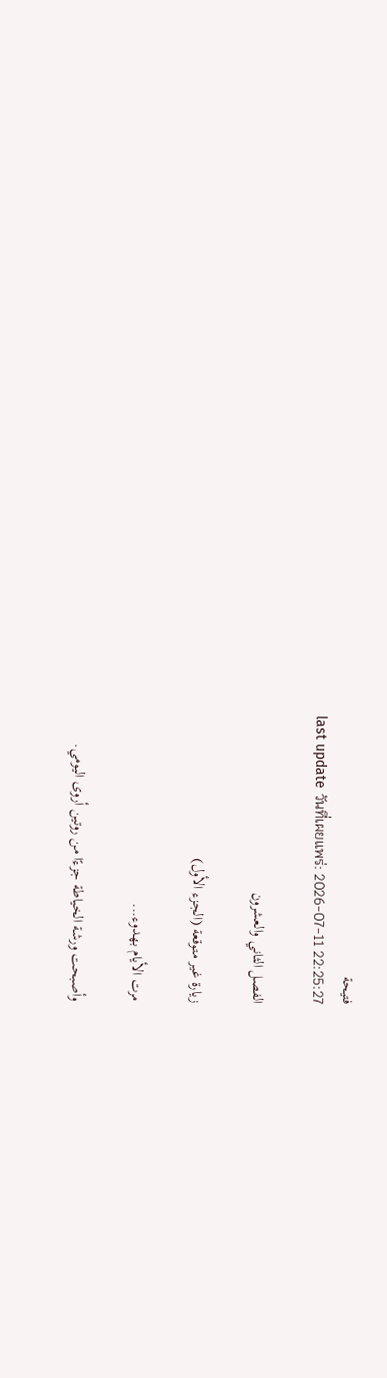فتيحة
last update วันที่เผยแพร่: 2026-07-11 22:25:27

الفصل الثاني والعشرون

زيارة غير متوقعة (الجزء الأول)

مرت الأيام بهدوء...

وأصبحت ورشة الخياطة جزءًا من روتين أروى اليومي.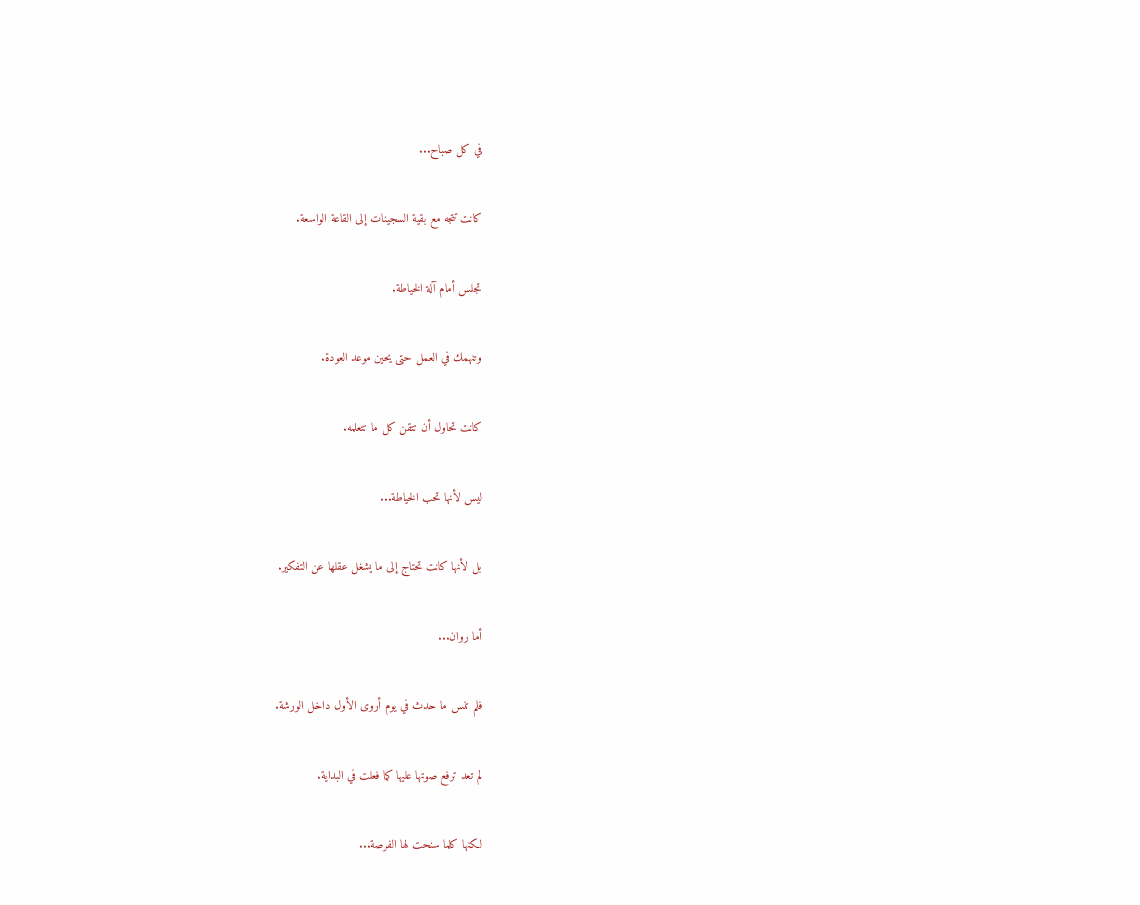في كل صباح...

كانت تتجه مع بقية السجينات إلى القاعة الواسعة.

تجلس أمام آلة الخياطة.

وتنهمك في العمل حتى يحين موعد العودة.

كانت تحاول أن تتقن كل ما تتعلمه.

ليس لأنها تحب الخياطة...

بل لأنها كانت تحتاج إلى ما يشغل عقلها عن التفكير.

أما روان...

فلم تنس ما حدث في يوم أروى الأول داخل الورشة.

لم تعد ترفع صوتها عليها كما فعلت في البداية.

لكنها كلما سنحت لها الفرصة...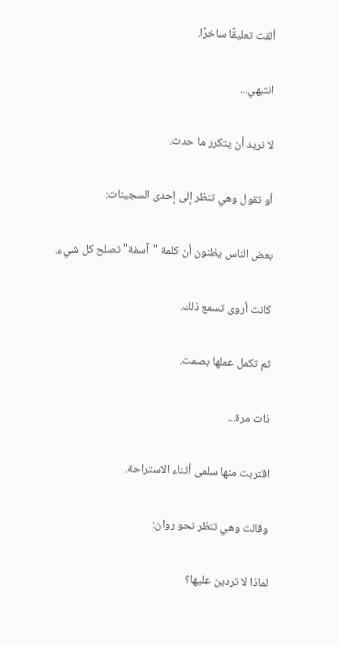ألقت تعليقًا ساخرًا.

انتبهي...

لا نريد أن يتكرر ما حدث.

أو تقول وهي تنظر إلى إحدى السجينات:

بعض الناس يظنون أن كلمة "آسفة" تصلح كل شيء.

كانت أروى تسمع ذلك.

ثم تكمل عملها بصمت.

ذات مرة...

اقتربت منها سلمى أثناء الاستراحة.

وقالت وهي تنظر نحو روان:

لماذا لا تردين عليها؟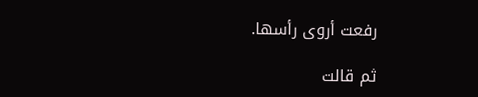رفعت أروى رأسها.

ثم قالت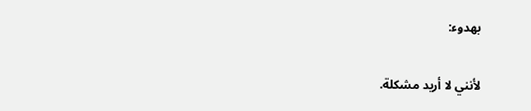بهدوء:

لأنني لا أريد مشكلة.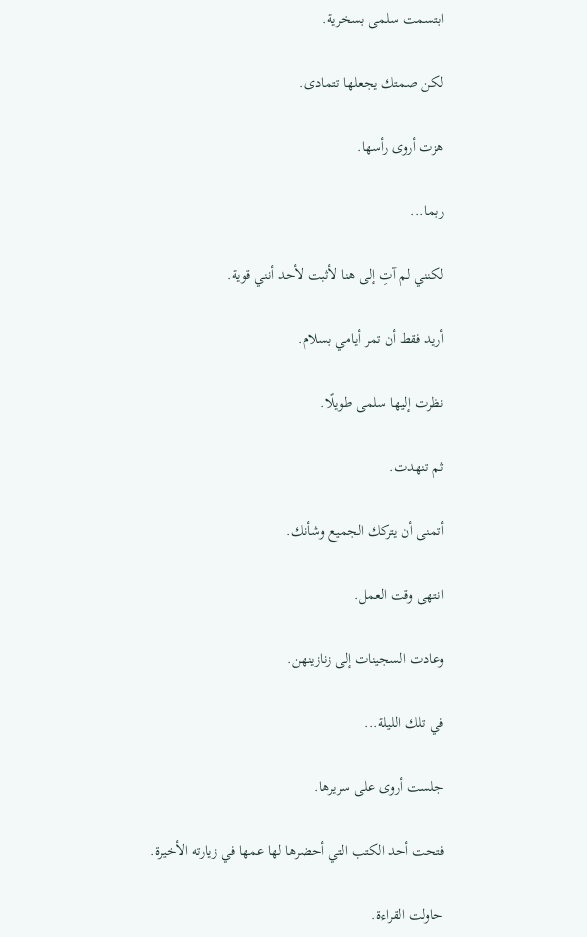ابتسمت سلمى بسخرية.

لكن صمتك يجعلها تتمادى.

هزت أروى رأسها.

ربما...

لكنني لم آتِ إلى هنا لأثبت لأحد أنني قوية.

أريد فقط أن تمر أيامي بسلام.

نظرت إليها سلمى طويلًا.

ثم تنهدت.

أتمنى أن يتركك الجميع وشأنك.

انتهى وقت العمل.

وعادت السجينات إلى زنازينهن.

في تلك الليلة...

جلست أروى على سريرها.

فتحت أحد الكتب التي أحضرها لها عمها في زيارته الأخيرة.

حاولت القراءة.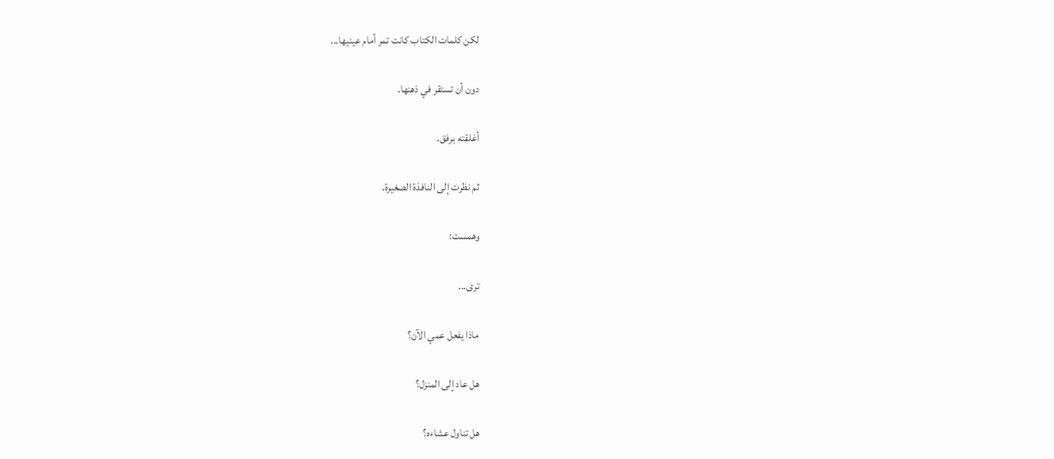لكن كلمات الكتاب كانت تمر أمام عينيها...

دون أن تستقر في ذهنها.

أغلقته برفق.

ثم نظرت إلى النافذة الصغيرة.

وهمست:

ترى...

ماذا يفعل عمي الآن؟

هل عاد إلى المنزل؟

هل تناول عشاءه؟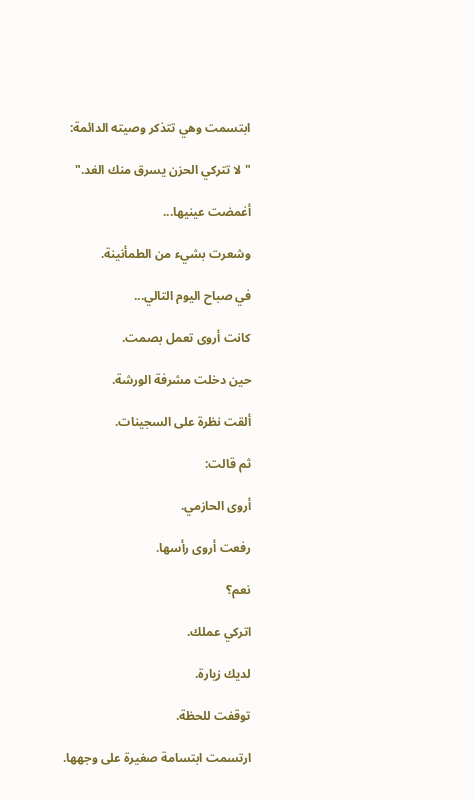ابتسمت وهي تتذكر وصيته الدائمة:

"لا تتركي الحزن يسرق منك الغد."

أغمضت عينيها...

وشعرت بشيء من الطمأنينة.

في صباح اليوم التالي...

كانت أروى تعمل بصمت.

حين دخلت مشرفة الورشة.

ألقت نظرة على السجينات.

ثم قالت:

أروى الحازمي.

رفعت أروى رأسها.

نعم؟

اتركي عملك.

لديك زيارة.

توقفت للحظة.

ارتسمت ابتسامة صغيرة على وجهها.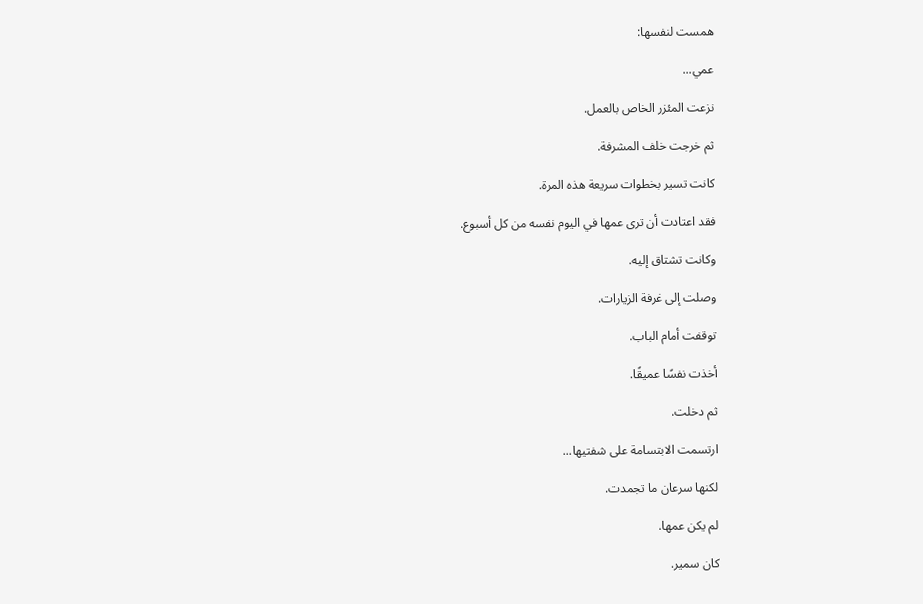همست لنفسها:

عمي...

نزعت المئزر الخاص بالعمل.

ثم خرجت خلف المشرفة.

كانت تسير بخطوات سريعة هذه المرة.

فقد اعتادت أن ترى عمها في اليوم نفسه من كل أسبوع.

وكانت تشتاق إليه.

وصلت إلى غرفة الزيارات.

توقفت أمام الباب.

أخذت نفسًا عميقًا.

ثم دخلت.

ارتسمت الابتسامة على شفتيها...

لكنها سرعان ما تجمدت.

لم يكن عمها.

كان سمير.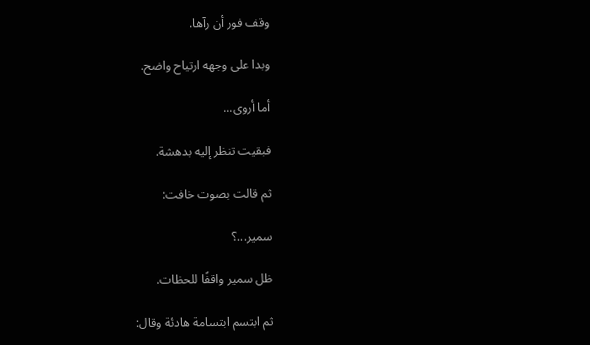وقف فور أن رآها.

وبدا على وجهه ارتياح واضح.

أما أروى...

فبقيت تنظر إليه بدهشة.

ثم قالت بصوت خافت:

سمير...؟

ظل سمير واقفًا للحظات.

ثم ابتسم ابتسامة هادئة وقال: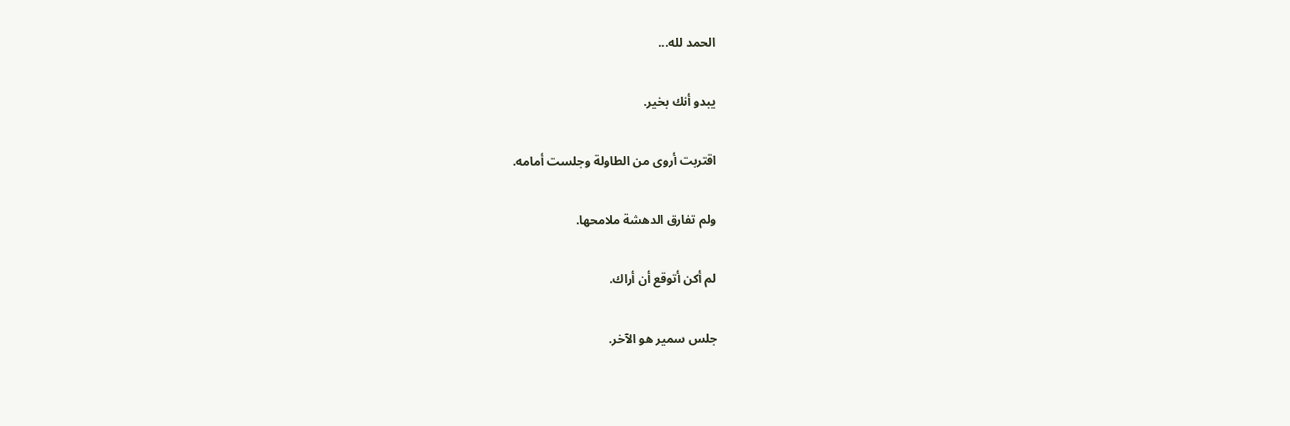الحمد لله...

يبدو أنك بخير.

اقتربت أروى من الطاولة وجلست أمامه.

ولم تفارق الدهشة ملامحها.

لم أكن أتوقع أن أراك.

جلس سمير هو الآخر.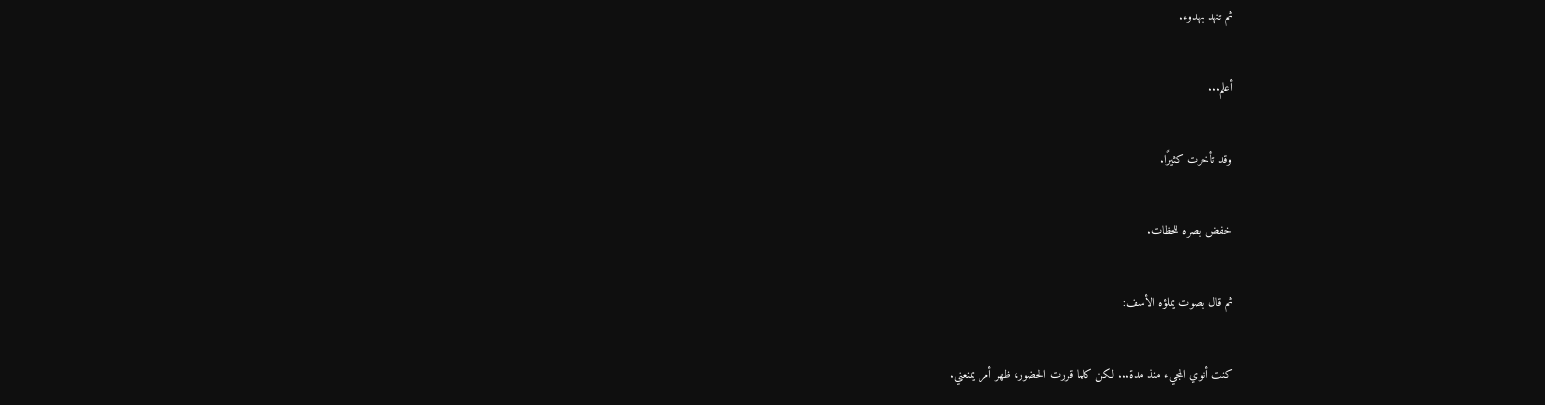ثم تنهد بهدوء.

أعلم...

وقد تأخرت كثيرًا.

خفض بصره للحظات.

ثم قال بصوت يملؤه الأسف:

كنت أنوي المجيء منذ مدة... لكن كلما قررت الحضور، ظهر أمر يمنعني.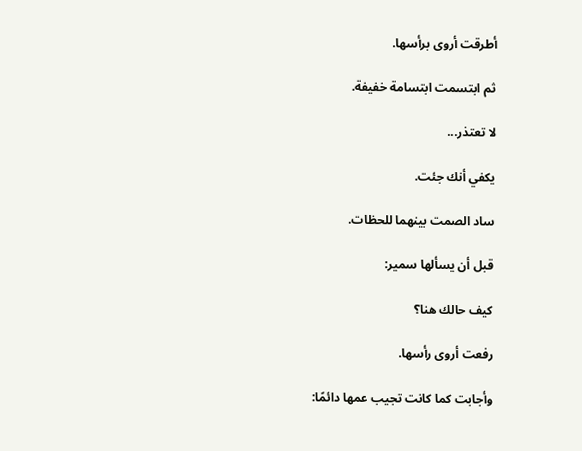أطرقت أروى برأسها.

ثم ابتسمت ابتسامة خفيفة.

لا تعتذر...

يكفي أنك جئت.

ساد الصمت بينهما للحظات.

قبل أن يسألها سمير:

كيف حالك هنا؟

رفعت أروى رأسها.

وأجابت كما كانت تجيب عمها دائمًا: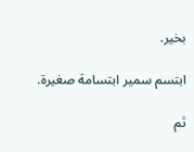بخير.

ابتسم سمير ابتسامة صغيرة.

ثم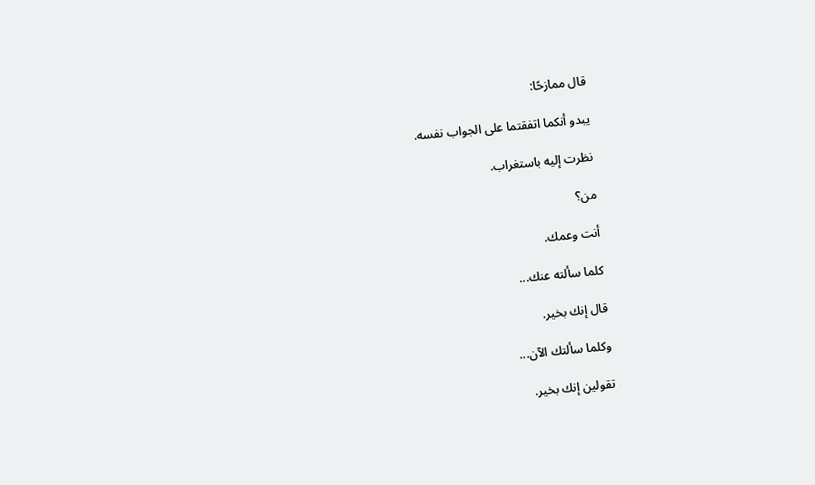قال ممازحًا:

يبدو أنكما اتفقتما على الجواب نفسه.

نظرت إليه باستغراب.

من؟

أنت وعمك.

كلما سألته عنك...

قال إنك بخير.

وكلما سألتك الآن...

تقولين إنك بخير.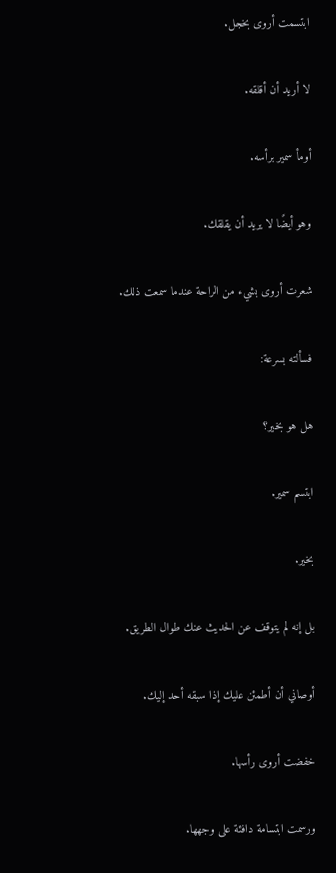ابتسمت أروى بخجل.

لا أريد أن أقلقه.

أومأ سمير برأسه.

وهو أيضًا لا يريد أن يقلقك.

شعرت أروى بشيء من الراحة عندما سمعت ذلك.

فسألته بسرعة:

هل هو بخير؟

ابتسم سمير.

بخير.

بل إنه لم يتوقف عن الحديث عنك طوال الطريق.

أوصاني أن أطمئن عليك إذا سبقه أحد إليك.

خفضت أروى رأسها.

ورسمت ابتسامة دافئة على وجهها.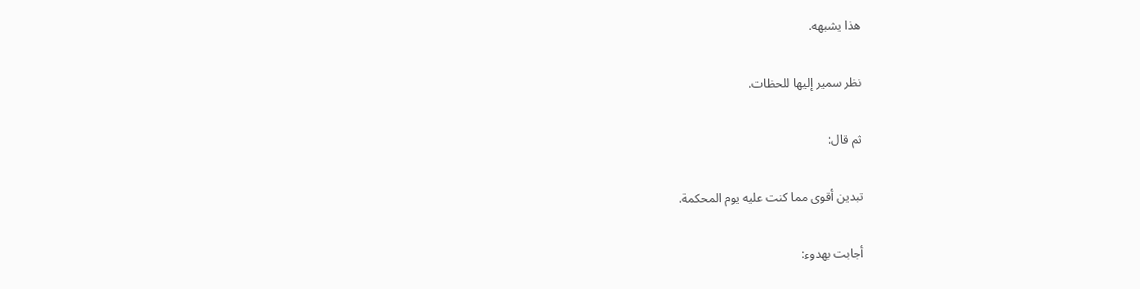هذا يشبهه.

نظر سمير إليها للحظات.

ثم قال:

تبدين أقوى مما كنت عليه يوم المحكمة.

أجابت بهدوء: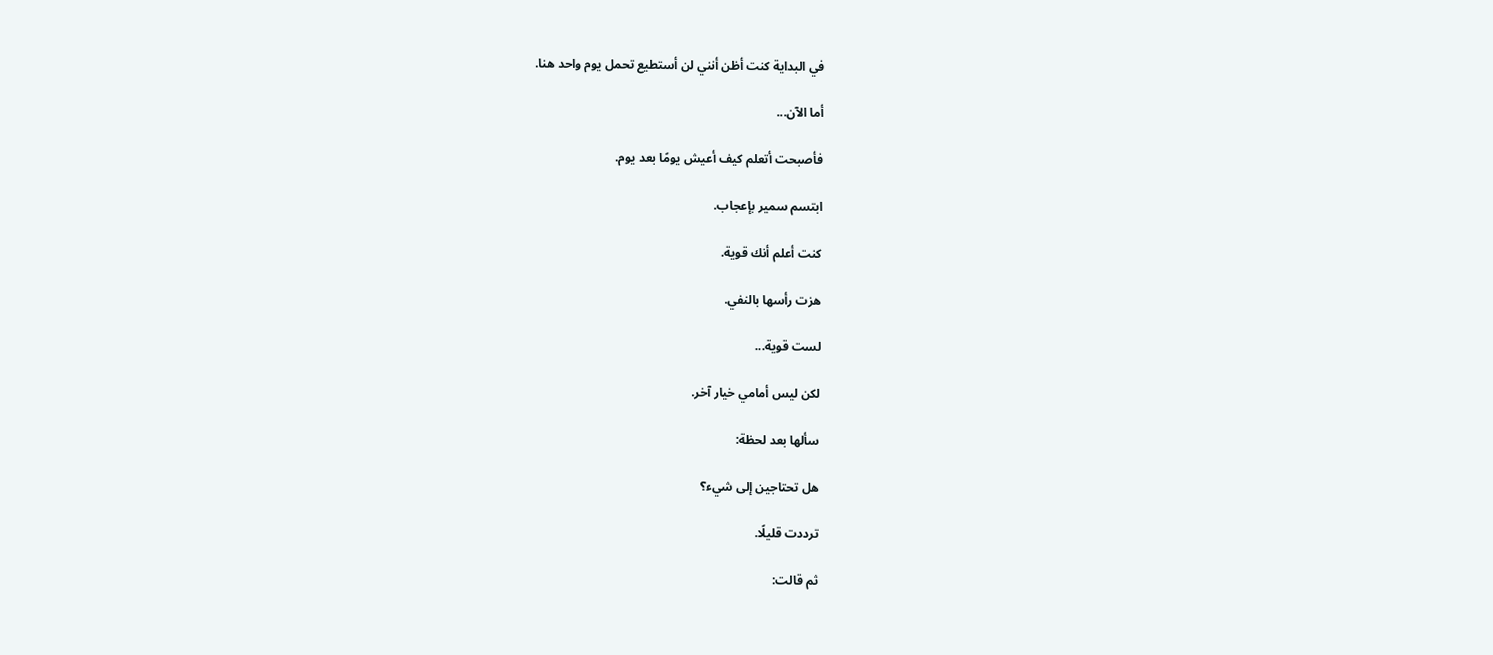في البداية كنت أظن أنني لن أستطيع تحمل يوم واحد هنا.

أما الآن...

فأصبحت أتعلم كيف أعيش يومًا بعد يوم.

ابتسم سمير بإعجاب.

كنت أعلم أنك قوية.

هزت رأسها بالنفي.

لست قوية...

لكن ليس أمامي خيار آخر.

سألها بعد لحظة:

هل تحتاجين إلى شيء؟

ترددت قليلًا.

ثم قالت: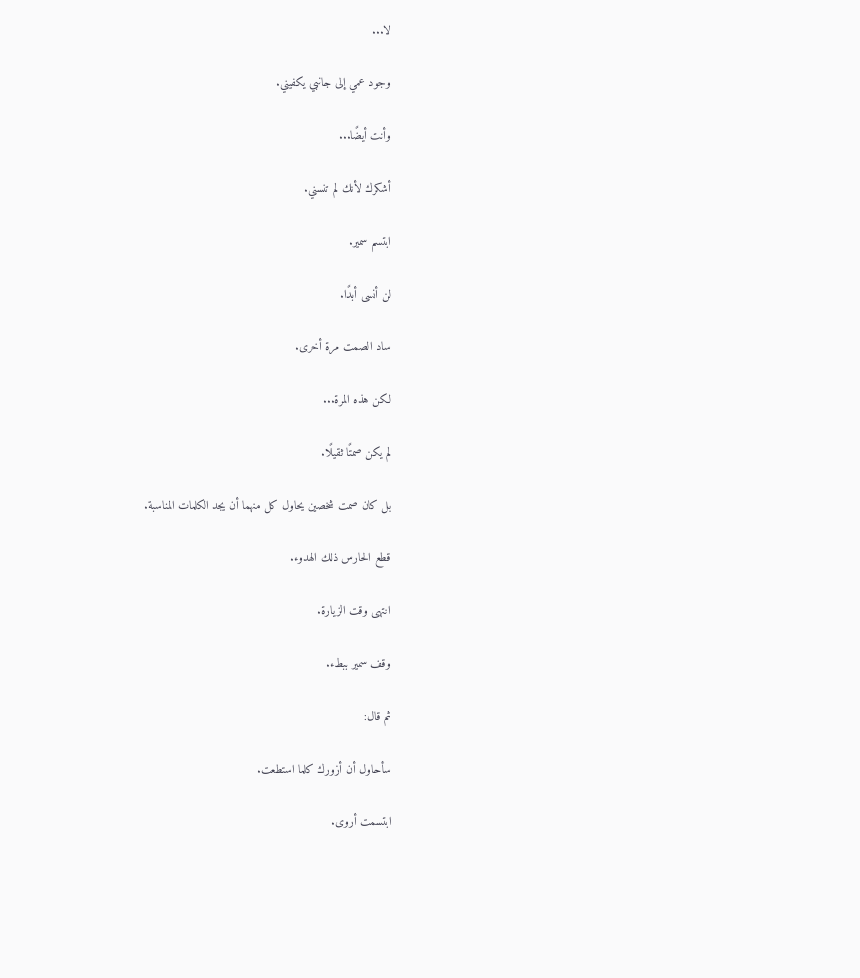لا...

وجود عمي إلى جانبي يكفيني.

وأنت أيضًا...

أشكرك لأنك لم تنسني.

ابتسم سمير.

لن أنسى أبدًا.

ساد الصمت مرة أخرى.

لكن هذه المرة...

لم يكن صمتًا ثقيلًا.

بل كان صمت شخصين يحاول كل منهما أن يجد الكلمات المناسبة.

قطع الحارس ذلك الهدوء.

انتهى وقت الزيارة.

وقف سمير ببطء.

ثم قال:

سأحاول أن أزورك كلما استطعت.

ابتسمت أروى.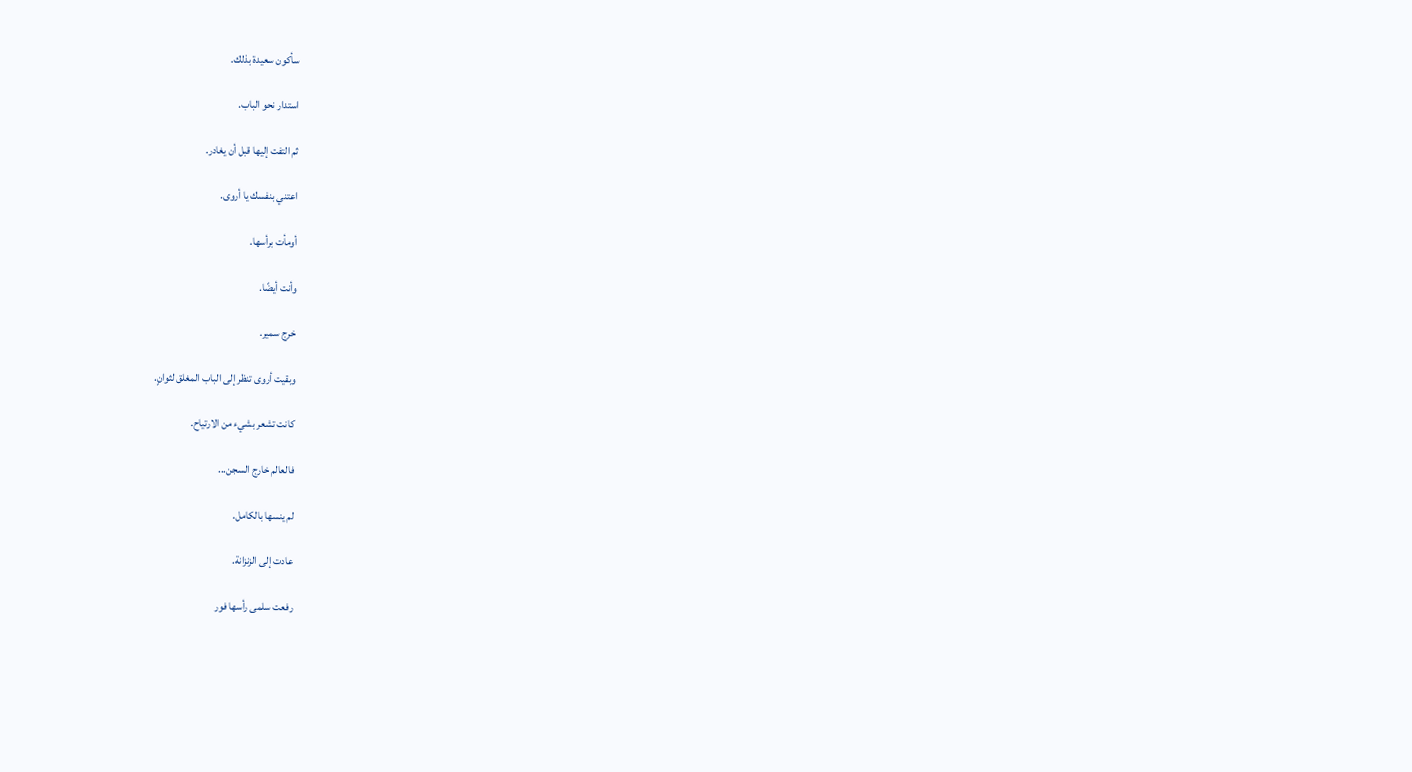سأكون سعيدة بذلك.

استدار نحو الباب.

ثم التفت إليها قبل أن يغادر.

اعتني بنفسك يا أروى.

أومأت برأسها.

وأنت أيضًا.

خرج سمير.

وبقيت أروى تنظر إلى الباب المغلق لثوانٍ.

كانت تشعر بشيء من الارتياح.

فالعالم خارج السجن...

لم ينسها بالكامل.

عادت إلى الزنزانة.

رفعت سلمى رأسها فور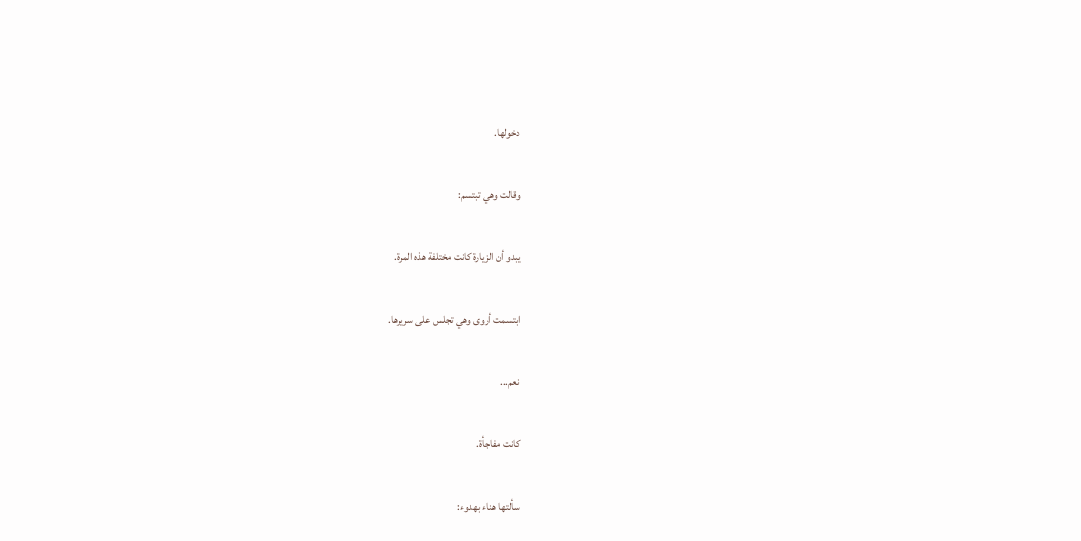دخولها.

وقالت وهي تبتسم:

يبدو أن الزيارة كانت مختلفة هذه المرة.

ابتسمت أروى وهي تجلس على سريرها.

نعم...

كانت مفاجأة.

سألتها هناء بهدوء: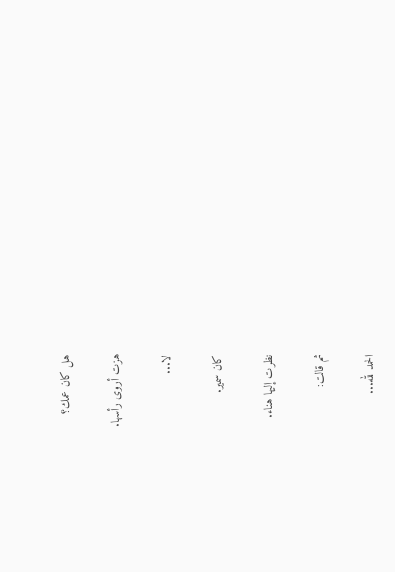هل كان عمك؟

هزت أروى رأسها.

لا...

كان سمير.

نظرت إليها هناء.

ثم قالت:

الحمد لله...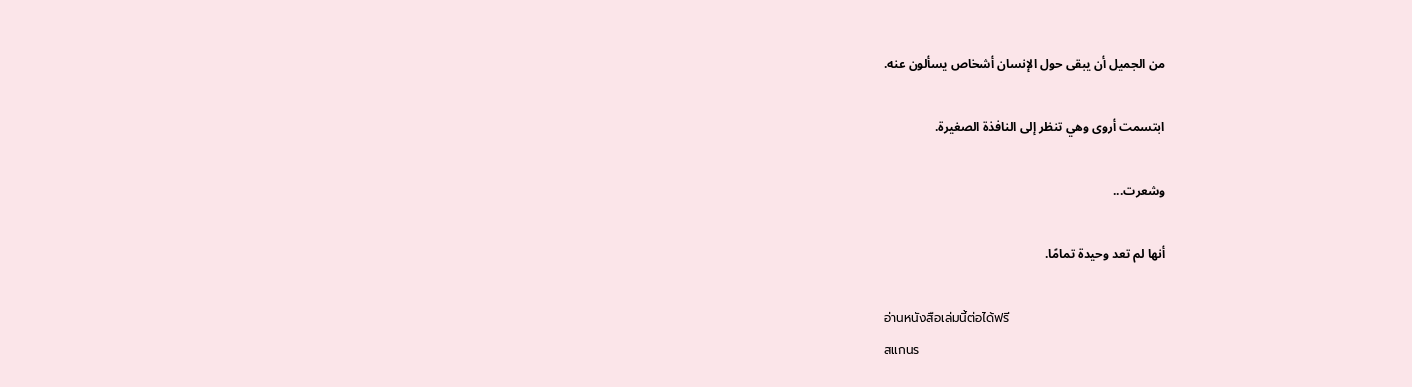من الجميل أن يبقى حول الإنسان أشخاص يسألون عنه.

ابتسمت أروى وهي تنظر إلى النافذة الصغيرة.

وشعرت...

أنها لم تعد وحيدة تمامًا.

อ่านหนังสือเล่มนี้ต่อได้ฟรี
สแกนร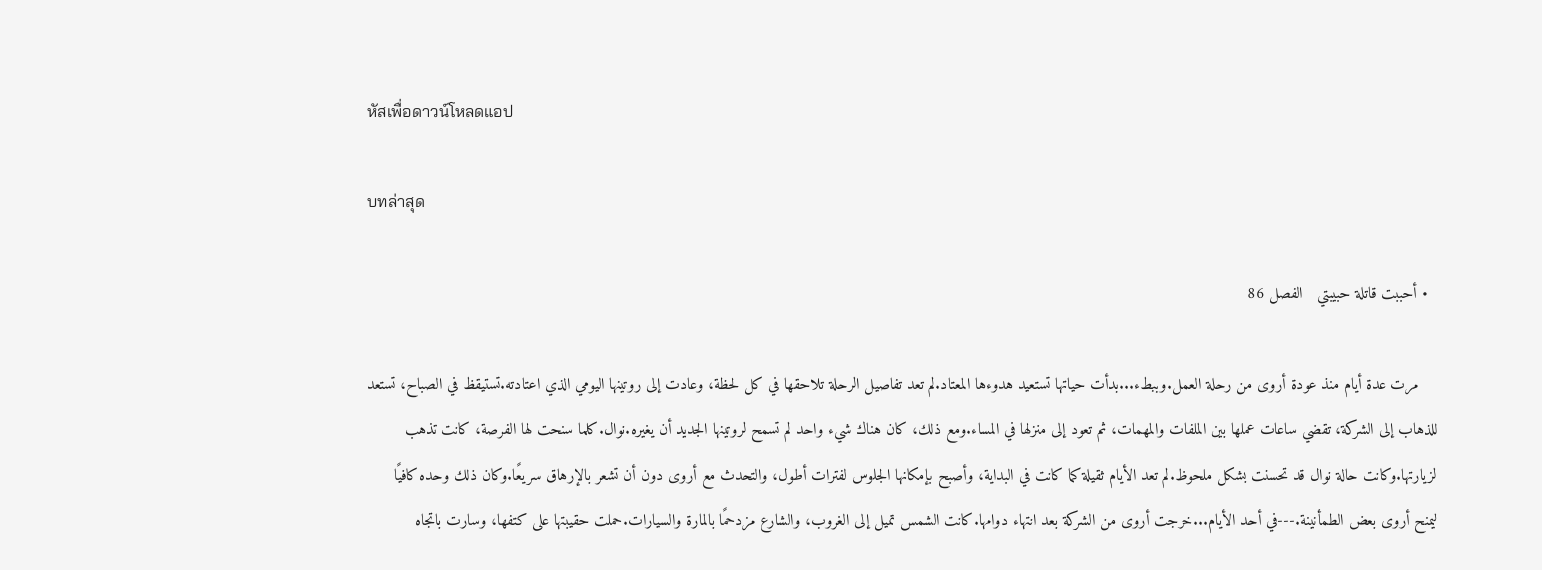หัสเพื่อดาวน์โหลดแอป

บทล่าสุด

  • أحببت قاتلة حبيبتي   الفصل 86

    مرت عدة أيام منذ عودة أروى من رحلة العمل.وببطء...بدأت حياتها تستعيد هدوءها المعتاد.لم تعد تفاصيل الرحلة تلاحقها في كل لحظة، وعادت إلى روتينها اليومي الذي اعتادته.تستيقظ في الصباح، تستعد للذهاب إلى الشركة، تقضي ساعات عملها بين الملفات والمهمات، ثم تعود إلى منزلها في المساء.ومع ذلك، كان هناك شيء واحد لم تسمح لروتينها الجديد أن يغيره.نوال.كلما سنحت لها الفرصة، كانت تذهب لزيارتها.وكانت حالة نوال قد تحسنت بشكل ملحوظ.لم تعد الأيام ثقيلة كما كانت في البداية، وأصبح بإمكانها الجلوس لفترات أطول، والتحدث مع أروى دون أن تشعر بالإرهاق سريعًا.وكان ذلك وحده كافيًا ليمنح أروى بعض الطمأنينة.---في أحد الأيام...خرجت أروى من الشركة بعد انتهاء دوامها.كانت الشمس تميل إلى الغروب، والشارع مزدحمًا بالمارة والسيارات.حملت حقيبتها على كتفها، وسارت باتجاه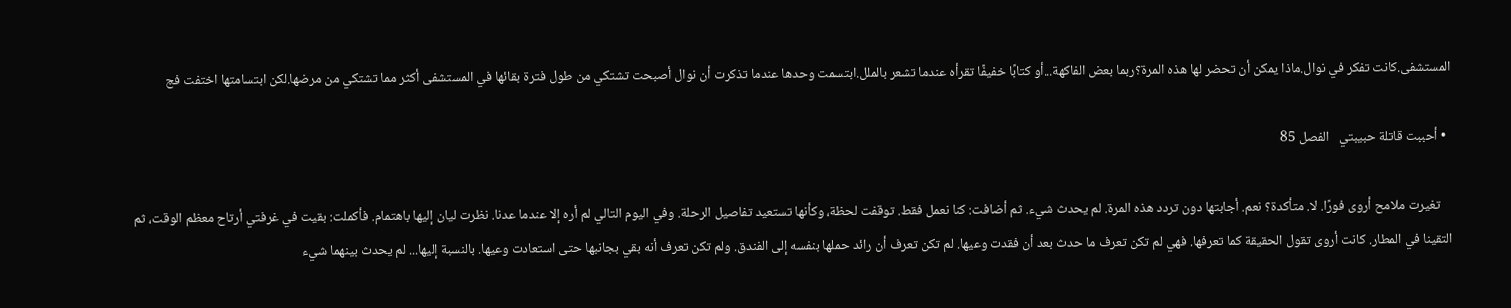المستشفى.كانت تفكر في نوال.ماذا يمكن أن تحضر لها هذه المرة؟ربما بعض الفاكهة...أو كتابًا خفيفًا تقرأه عندما تشعر بالملل.ابتسمت وحدها عندما تذكرت أن نوال أصبحت تشتكي من طول فترة بقائها في المستشفى أكثر مما تشتكي من مرضها.لكن ابتسامتها اختفت فج

  • أحببت قاتلة حبيبتي   الفصل 85

    تغيرت ملامح أروى فورًا. لا. متأكدة؟ نعم. أجابتها دون تردد هذه المرة. لم يحدث شيء. ثم أضافت: كنا نعمل فقط. توقفت لحظة، وكأنها تستعيد تفاصيل الرحلة. وفي اليوم التالي لم أره إلا عندما عدنا. نظرت ليان إليها باهتمام. فأكملت: بقيت في غرفتي أرتاح معظم الوقت، ثم التقينا في المطار. كانت أروى تقول الحقيقة كما تعرفها. فهي لم تكن تعرف ما حدث بعد أن فقدت وعيها. لم تكن تعرف أن رائد حملها بنفسه إلى الفندق. ولم تكن تعرف أنه بقي بجانبها حتى استعادت وعيها. بالنسبة إليها... لم يحدث بينهما شيء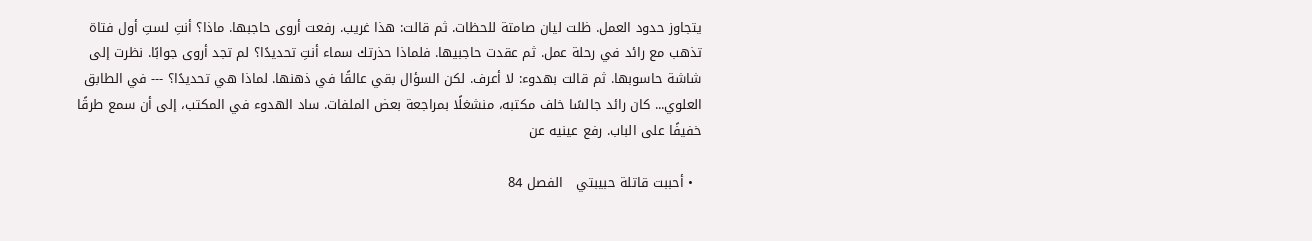يتجاوز حدود العمل. ظلت ليان صامتة للحظات. ثم قالت: هذا غريب. رفعت أروى حاجبها. ماذا؟ أنتِ لستِ أول فتاة تذهب مع رائد في رحلة عمل. ثم عقدت حاجبيها. فلماذا حذرتك سماء أنتِ تحديدًا؟ لم تجد أروى جوابًا. نظرت إلى شاشة حاسوبها. ثم قالت بهدوء: لا أعرف. لكن السؤال بقي عالقًا في ذهنها. لماذا هي تحديدًا؟ --- في الطابق العلوي... كان رائد جالسًا خلف مكتبه، منشغلًا بمراجعة بعض الملفات. ساد الهدوء في المكتب، إلى أن سمع طرقًا خفيفًا على الباب. رفع عينيه عن

  • أحببت قاتلة حبيبتي   الفصل 84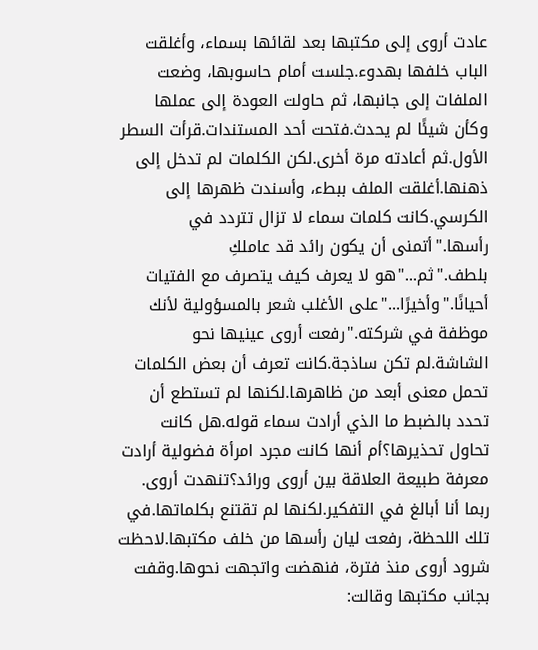عادت أروى إلى مكتبها بعد لقائها بسماء، وأغلقت الباب خلفها بهدوء.جلست أمام حاسوبها، وضعت الملفات إلى جانبها، ثم حاولت العودة إلى عملها وكأن شيئًا لم يحدث.فتحت أحد المستندات.قرأت السطر الأول.ثم أعادته مرة أخرى.لكن الكلمات لم تدخل إلى ذهنها.أغلقت الملف ببطء، وأسندت ظهرها إلى الكرسي.كانت كلمات سماء لا تزال تتردد في رأسها."أتمنى أن يكون رائد قد عاملكِ بلطف."ثم..."هو لا يعرف كيف يتصرف مع الفتيات أحيانًا."وأخيرًا..."على الأغلب شعر بالمسؤولية لأنك موظفة في شركته."رفعت أروى عينيها نحو الشاشة.لم تكن ساذجة.كانت تعرف أن بعض الكلمات تحمل معنى أبعد من ظاهرها.لكنها لم تستطع أن تحدد بالضبط ما الذي أرادت سماء قوله.هل كانت تحاول تحذيرها؟أم أنها كانت مجرد امرأة فضولية أرادت معرفة طبيعة العلاقة بين أروى ورائد؟تنهدت أروى. ربما أنا أبالغ في التفكير.لكنها لم تقتنع بكلماتها.في تلك اللحظة، رفعت ليان رأسها من خلف مكتبها.لاحظت شرود أروى منذ فترة، فنهضت واتجهت نحوها.وقفت بجانب مكتبها وقالت: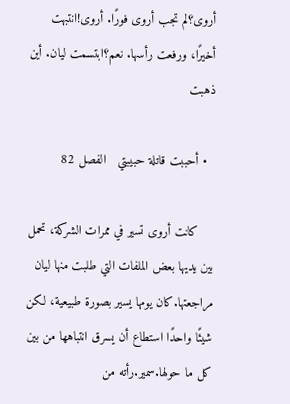أروى؟لم تجب أروى فورًا. أروى!انتبهت أخيرًا، ورفعت رأسها. نعم؟ابتسمت ليان. أين ذهبت

  • أحببت قاتلة حبيبتي   الفصل 82

    كانت أروى تسير في ممرات الشركة، تحمل بين يديها بعض الملفات التي طلبت منها ليان مراجعتها.كان يومها يسير بصورة طبيعية، لكن شيئًا واحدًا استطاع أن يسرق انتباهها من بين كل ما حولها.سمير.رأته من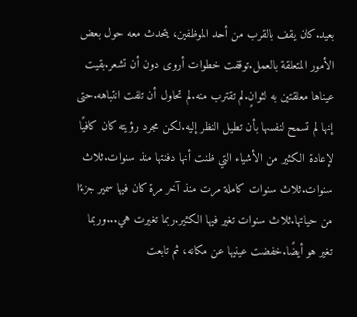بعيد.كان يقف بالقرب من أحد الموظفين، يتحدث معه حول بعض الأمور المتعلقة بالعمل.توقفت خطوات أروى دون أن تشعر.بقيت عيناها معلقتين به لثوانٍ.لم تقترب منه.لم تحاول أن تلفت انتباهه.حتى إنها لم تسمح لنفسها بأن تطيل النظر إليه.لكن مجرد رؤيته كان كافيًا لإعادة الكثير من الأشياء التي ظنت أنها دفنتها منذ سنوات.ثلاث سنوات.ثلاث سنوات كاملة مرت منذ آخر مرة كان فيها سمير جزءًا من حياتها.ثلاث سنوات تغير فيها الكثير.ربما تغيرت هي...وربما تغير هو أيضًا.خفضت عينيها عن مكانه، ثم تابعت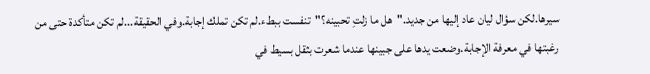سيرها.لكن سؤال ليان عاد إليها من جديد."هل ما زلتِ تحبينه؟"تنفست ببطء.لم تكن تملك إجابة.وفي الحقيقة...لم تكن متأكدة حتى من رغبتها في معرفة الإجابة.وضعت يدها على جبينها عندما شعرت بثقل بسيط في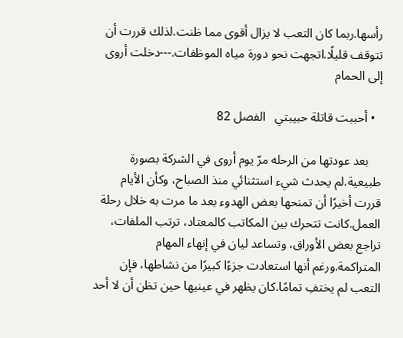رأسها.ربما كان التعب لا يزال أقوى مما ظنت.لذلك قررت أن تتوقف قليلًا.اتجهت نحو دورة مياه الموظفات.---دخلت أروى إلى الحمام

  • أحببت قاتلة حبيبتي   الفصل 82

    بعد عودتها من الرحله مرّ يوم أروى في الشركة بصورة طبيعية.لم يحدث شيء استثنائي منذ الصباح، وكأن الأيام قررت أخيرًا أن تمنحها بعض الهدوء بعد ما مرت به خلال رحلة العمل.كانت تتحرك بين المكاتب كالمعتاد، ترتب الملفات، تراجع بعض الأوراق، وتساعد ليان في إنهاء المهام المتراكمة.ورغم أنها استعادت جزءًا كبيرًا من نشاطها، فإن التعب لم يختفِ تمامًا.كان يظهر في عينيها حين تظن أن لا أحد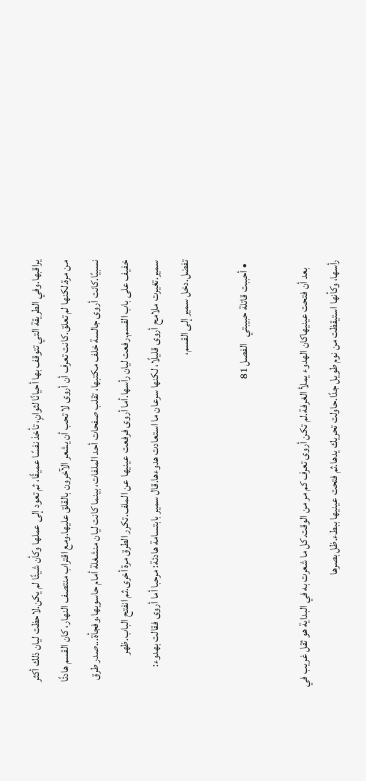يراقبها.وفي الطريقة التي تتوقف بها أحيانًا لثوانٍ، تأخذ نفسًا عميقًا، ثم تعود إلى عملها وكأن شيئًا لم يكن.لاحظت ليان ذلك أكثر من مرة.لكنها لم تعلق.كانت تعرف أن أروى لا تحب أن يشعر الآخرون بالقلق عليها.ومع اقتراب منتصف النهار، كان القسم هادئًا نسبيًا.كانت أروى جالسة خلف مكتبها، تقلب صفحات أحد الملفات، بينما كانت ليان منشغلة أمام حاسوبها.وفجأة...صدر طرق خفيف على باب القسم.رفعت ليان رأسها.أما أروى فرفعت عينيها عن الملف.تكرر الطرق مرة أخرى.ثم انفتح الباب.ظهر سمير.تغيرت ملامح أروى قليلًا، لكنها سرعان ما استعادت هدوءها.قال سمير بابتسامة هادئة: مرحبا أما أروى فقالت بهدوء: تفضل.دخل سمير إلى القسم،

  • أحببت قاتلة حبيبتي   الفصل 81

    بعد أن فتحت عينيهاكان الهدوء يملأ الغرفة.لم تكن أروى تعرف كم مر من الوقت.كل ما شعرت به في البداية هو ثقل غريب في رأسها، وكأنها استيقظت من نوم طويل جدًا.حاولت تحريك يدها.ثم فتحت عينيها ببطء.ظل بصرها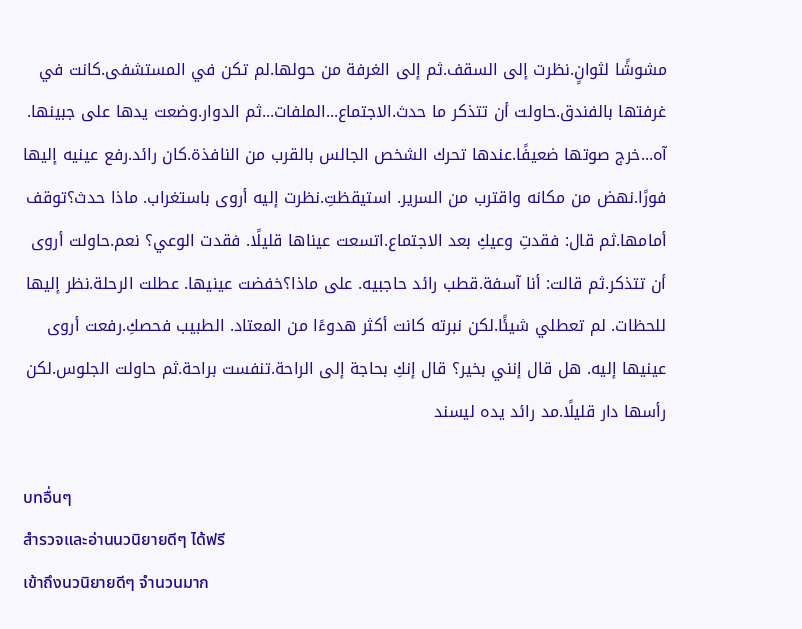مشوشًا لثوانٍ.نظرت إلى السقف.ثم إلى الغرفة من حولها.لم تكن في المستشفى.كانت في غرفتها بالفندق.حاولت أن تتذكر ما حدث.الاجتماع...الملفات...ثم الدوار.وضعت يدها على جبينها. آه...خرج صوتها ضعيفًا.عندها تحرك الشخص الجالس بالقرب من النافذة.كان رائد.رفع عينيه إليها فورًا.نهض من مكانه واقترب من السرير. استيقظتِ.نظرت إليه أروى باستغراب. ماذا حدث؟توقف أمامها.ثم قال: فقدتِ وعيكِ بعد الاجتماع.اتسعت عيناها قليلًا. فقدت الوعي؟ نعم.حاولت أروى أن تتذكر.ثم قالت: أنا آسفة.قطب رائد حاجبيه. على ماذا؟خفضت عينيها. عطلت الرحلة.نظر إليها للحظات. لم تعطلي شيئًا.لكن نبرته كانت أكثر هدوءًا من المعتاد. الطبيب فحصكِ.رفعت أروى عينيها إليه. هل قال إنني بخير؟ قال إنكِ بحاجة إلى الراحة.تنفست براحة.ثم حاولت الجلوس.لكن رأسها دار قليلًا.مد رائد يده ليسند

บทอื่นๆ
สำรวจและอ่านนวนิยายดีๆ ได้ฟรี
เข้าถึงนวนิยายดีๆ จำนวนมาก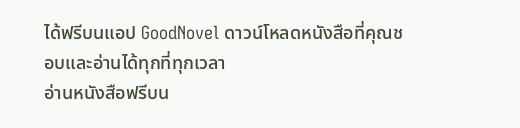ได้ฟรีบนแอป GoodNovel ดาวน์โหลดหนังสือที่คุณชอบและอ่านได้ทุกที่ทุกเวลา
อ่านหนังสือฟรีบน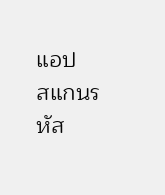แอป
สแกนรหัส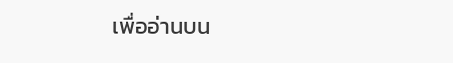เพื่ออ่านบน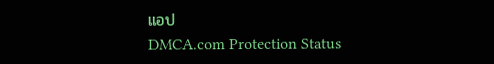แอป
DMCA.com Protection Status